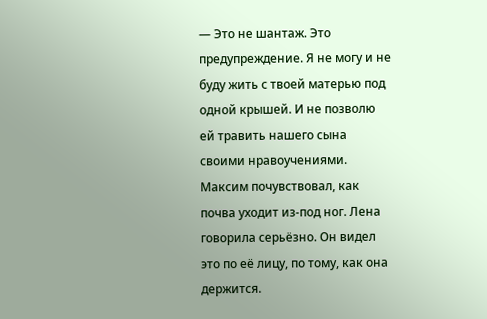— Это не шантаж. Это предупреждение. Я не могу и не буду жить с твоей матерью под одной крышей. И не позволю ей травить нашего сына своими нравоучениями.
Максим почувствовал, как почва уходит из-под ног. Лена говорила серьёзно. Он видел это по её лицу, по тому, как она держится.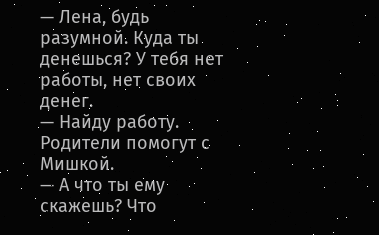— Лена, будь разумной. Куда ты денешься? У тебя нет работы, нет своих денег.
— Найду работу. Родители помогут с Мишкой.
— А что ты ему скажешь? Что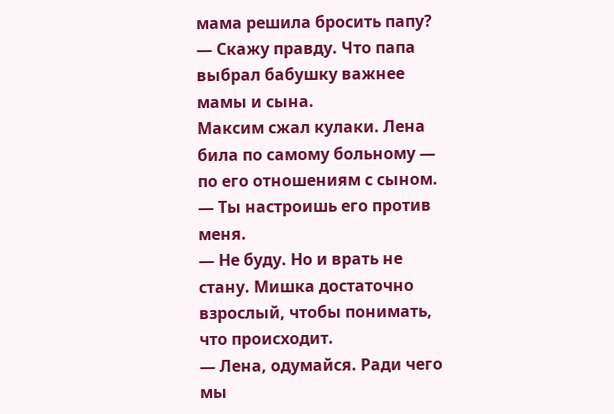мама решила бросить папу?
— Скажу правду. Что папа выбрал бабушку важнее мамы и сына.
Максим сжал кулаки. Лена била по самому больному — по его отношениям с сыном.
— Ты настроишь его против меня.
— Не буду. Но и врать не стану. Мишка достаточно взрослый, чтобы понимать, что происходит.
— Лена, одумайся. Ради чего мы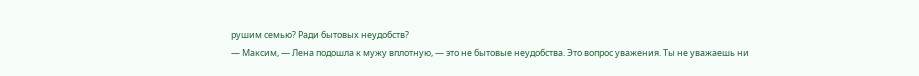рушим семью? Ради бытовых неудобств?
— Максим, — Лена подошла к мужу вплотную, — это не бытовые неудобства. Это вопрос уважения. Ты не уважаешь ни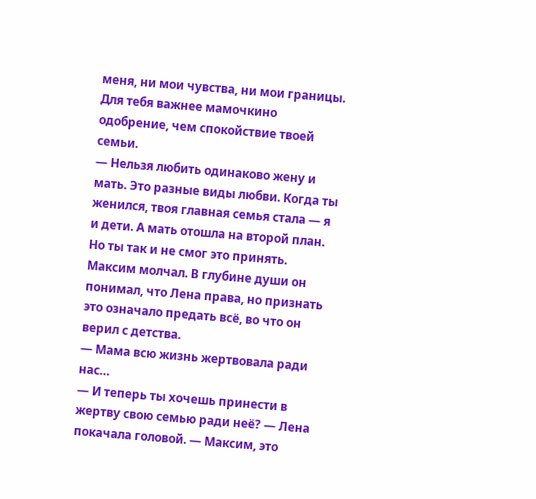меня, ни мои чувства, ни мои границы. Для тебя важнее мамочкино одобрение, чем спокойствие твоей семьи.
— Нельзя любить одинаково жену и мать. Это разные виды любви. Когда ты женился, твоя главная семья стала — я и дети. А мать отошла на второй план. Но ты так и не смог это принять.
Максим молчал. В глубине души он понимал, что Лена права, но признать это означало предать всё, во что он верил с детства.
— Мама всю жизнь жертвовала ради нас…
— И теперь ты хочешь принести в жертву свою семью ради неё? — Лена покачала головой. — Максим, это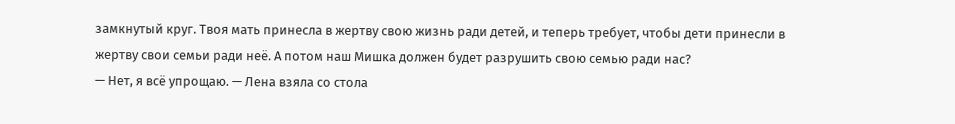замкнутый круг. Твоя мать принесла в жертву свою жизнь ради детей, и теперь требует, чтобы дети принесли в жертву свои семьи ради неё. А потом наш Мишка должен будет разрушить свою семью ради нас?
— Нет, я всё упрощаю. — Лена взяла со стола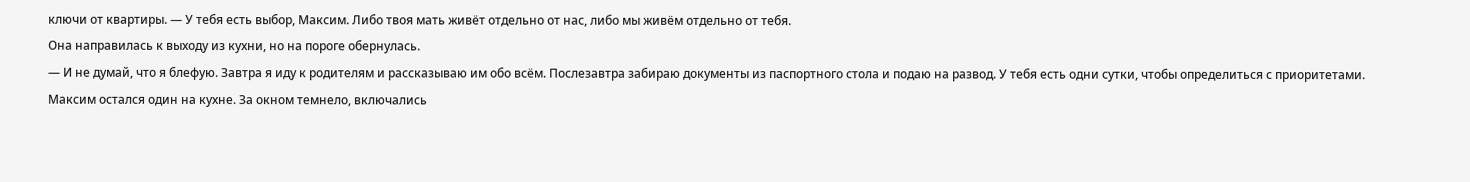ключи от квартиры. — У тебя есть выбор, Максим. Либо твоя мать живёт отдельно от нас, либо мы живём отдельно от тебя.
Она направилась к выходу из кухни, но на пороге обернулась.
— И не думай, что я блефую. Завтра я иду к родителям и рассказываю им обо всём. Послезавтра забираю документы из паспортного стола и подаю на развод. У тебя есть одни сутки, чтобы определиться с приоритетами.
Максим остался один на кухне. За окном темнело, включались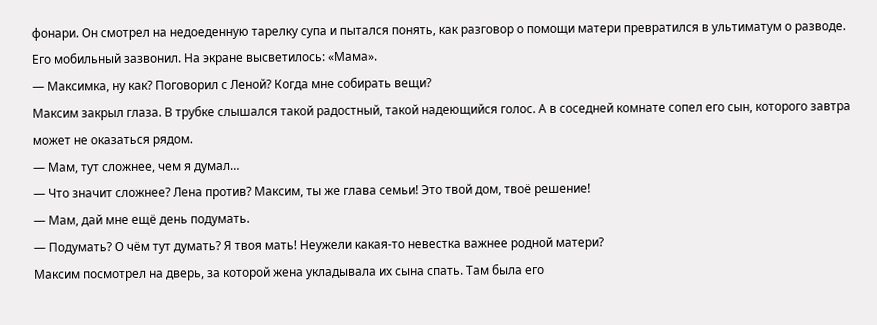фонари. Он смотрел на недоеденную тарелку супа и пытался понять, как разговор о помощи матери превратился в ультиматум о разводе.
Его мобильный зазвонил. На экране высветилось: «Мама».
— Максимка, ну как? Поговорил с Леной? Когда мне собирать вещи?
Максим закрыл глаза. В трубке слышался такой радостный, такой надеющийся голос. А в соседней комнате сопел его сын, которого завтра может не оказаться рядом.
— Мам, тут сложнее, чем я думал…
— Что значит сложнее? Лена против? Максим, ты же глава семьи! Это твой дом, твоё решение!
— Мам, дай мне ещё день подумать.
— Подумать? О чём тут думать? Я твоя мать! Неужели какая-то невестка важнее родной матери?
Максим посмотрел на дверь, за которой жена укладывала их сына спать. Там была его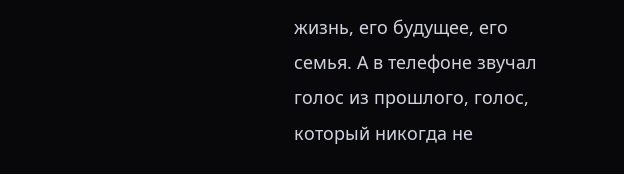жизнь, его будущее, его семья. А в телефоне звучал голос из прошлого, голос, который никогда не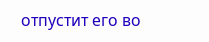отпустит его во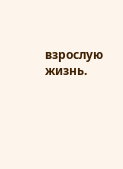взрослую жизнь.